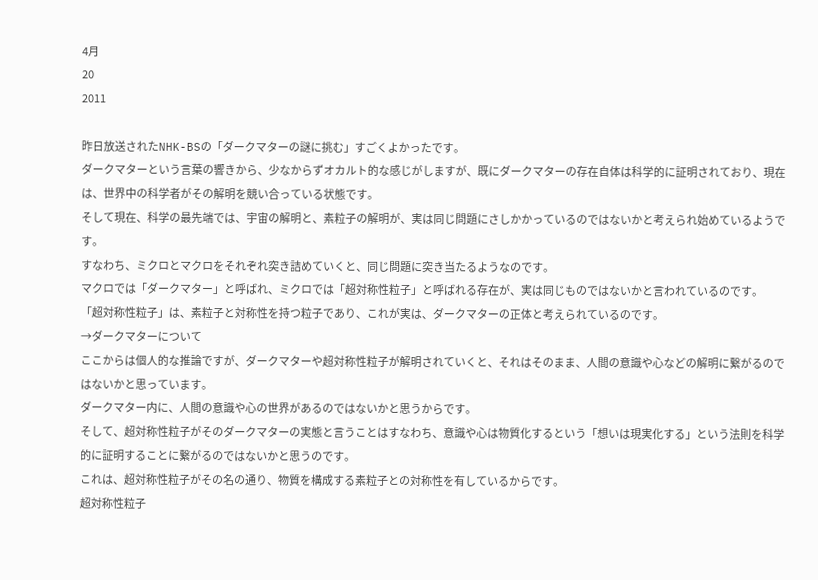4月
20
2011

昨日放送されたNHK-BSの「ダークマターの謎に挑む」すごくよかったです。
ダークマターという言葉の響きから、少なからずオカルト的な感じがしますが、既にダークマターの存在自体は科学的に証明されており、現在は、世界中の科学者がその解明を競い合っている状態です。
そして現在、科学の最先端では、宇宙の解明と、素粒子の解明が、実は同じ問題にさしかかっているのではないかと考えられ始めているようです。
すなわち、ミクロとマクロをそれぞれ突き詰めていくと、同じ問題に突き当たるようなのです。
マクロでは「ダークマター」と呼ばれ、ミクロでは「超対称性粒子」と呼ばれる存在が、実は同じものではないかと言われているのです。
「超対称性粒子」は、素粒子と対称性を持つ粒子であり、これが実は、ダークマターの正体と考えられているのです。
→ダークマターについて
ここからは個人的な推論ですが、ダークマターや超対称性粒子が解明されていくと、それはそのまま、人間の意識や心などの解明に繋がるのではないかと思っています。
ダークマター内に、人間の意識や心の世界があるのではないかと思うからです。
そして、超対称性粒子がそのダークマターの実態と言うことはすなわち、意識や心は物質化するという「想いは現実化する」という法則を科学的に証明することに繋がるのではないかと思うのです。
これは、超対称性粒子がその名の通り、物質を構成する素粒子との対称性を有しているからです。
超対称性粒子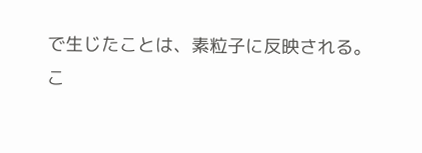で生じたことは、素粒子に反映される。
こ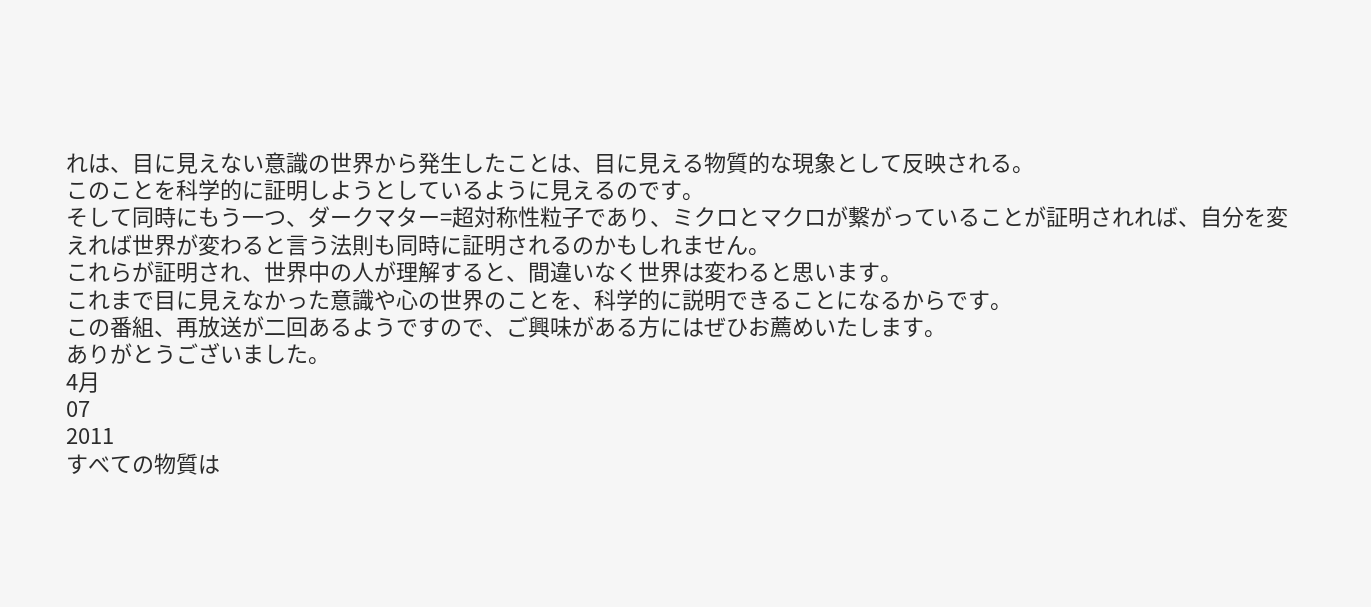れは、目に見えない意識の世界から発生したことは、目に見える物質的な現象として反映される。
このことを科学的に証明しようとしているように見えるのです。
そして同時にもう一つ、ダークマター=超対称性粒子であり、ミクロとマクロが繋がっていることが証明されれば、自分を変えれば世界が変わると言う法則も同時に証明されるのかもしれません。
これらが証明され、世界中の人が理解すると、間違いなく世界は変わると思います。
これまで目に見えなかった意識や心の世界のことを、科学的に説明できることになるからです。
この番組、再放送が二回あるようですので、ご興味がある方にはぜひお薦めいたします。
ありがとうございました。
4月
07
2011
すべての物質は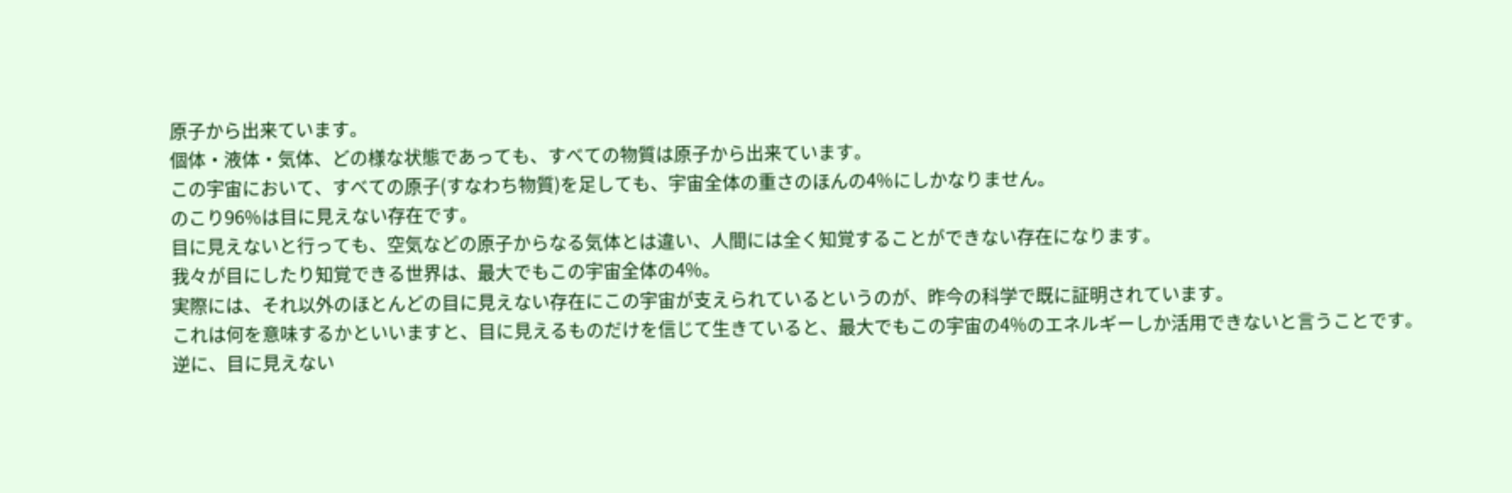原子から出来ています。
個体・液体・気体、どの様な状態であっても、すべての物質は原子から出来ています。
この宇宙において、すべての原子(すなわち物質)を足しても、宇宙全体の重さのほんの4%にしかなりません。
のこり96%は目に見えない存在です。
目に見えないと行っても、空気などの原子からなる気体とは違い、人間には全く知覚することができない存在になります。
我々が目にしたり知覚できる世界は、最大でもこの宇宙全体の4%。
実際には、それ以外のほとんどの目に見えない存在にこの宇宙が支えられているというのが、昨今の科学で既に証明されています。
これは何を意味するかといいますと、目に見えるものだけを信じて生きていると、最大でもこの宇宙の4%のエネルギーしか活用できないと言うことです。
逆に、目に見えない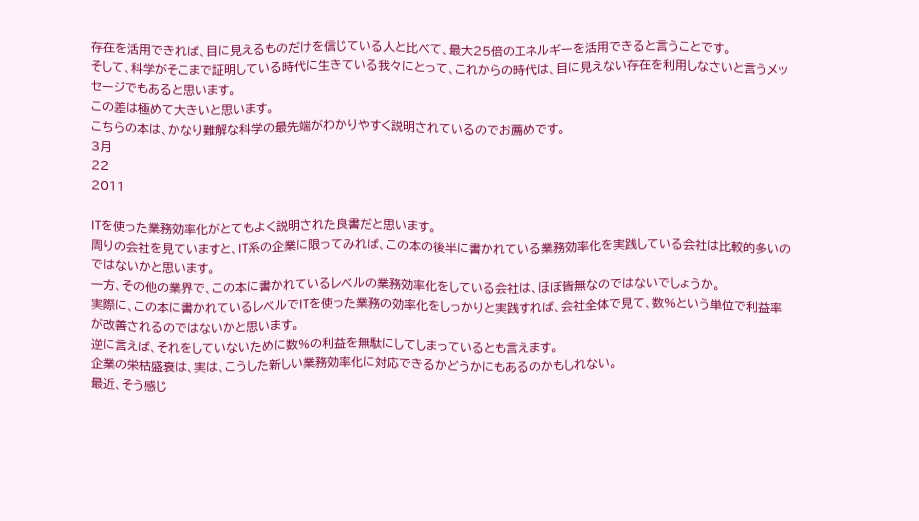存在を活用できれば、目に見えるものだけを信じている人と比べて、最大25倍のエネルギーを活用できると言うことです。
そして、科学がそこまで証明している時代に生きている我々にとって、これからの時代は、目に見えない存在を利用しなさいと言うメッセージでもあると思います。
この差は極めて大きいと思います。
こちらの本は、かなり難解な科学の最先端がわかりやすく説明されているのでお薦めです。
3月
22
2011

ITを使った業務効率化がとてもよく説明された良書だと思います。
周りの会社を見ていますと、IT系の企業に限ってみれば、この本の後半に書かれている業務効率化を実践している会社は比較的多いのではないかと思います。
一方、その他の業界で、この本に書かれているレベルの業務効率化をしている会社は、ほぼ皆無なのではないでしょうか。
実際に、この本に書かれているレベルでITを使った業務の効率化をしっかりと実践すれば、会社全体で見て、数%という単位で利益率が改善されるのではないかと思います。
逆に言えば、それをしていないために数%の利益を無駄にしてしまっているとも言えます。
企業の栄枯盛衰は、実は、こうした新しい業務効率化に対応できるかどうかにもあるのかもしれない。
最近、そう感じ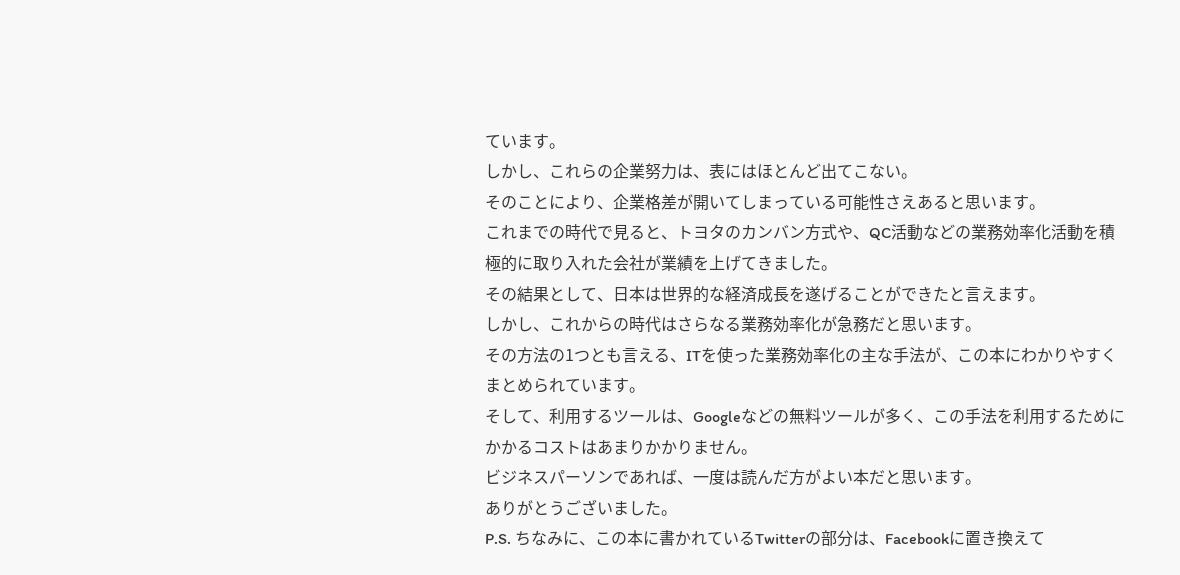ています。
しかし、これらの企業努力は、表にはほとんど出てこない。
そのことにより、企業格差が開いてしまっている可能性さえあると思います。
これまでの時代で見ると、トヨタのカンバン方式や、QC活動などの業務効率化活動を積極的に取り入れた会社が業績を上げてきました。
その結果として、日本は世界的な経済成長を遂げることができたと言えます。
しかし、これからの時代はさらなる業務効率化が急務だと思います。
その方法の1つとも言える、ITを使った業務効率化の主な手法が、この本にわかりやすくまとめられています。
そして、利用するツールは、Googleなどの無料ツールが多く、この手法を利用するためにかかるコストはあまりかかりません。
ビジネスパーソンであれば、一度は読んだ方がよい本だと思います。
ありがとうございました。
P.S. ちなみに、この本に書かれているTwitterの部分は、Facebookに置き換えて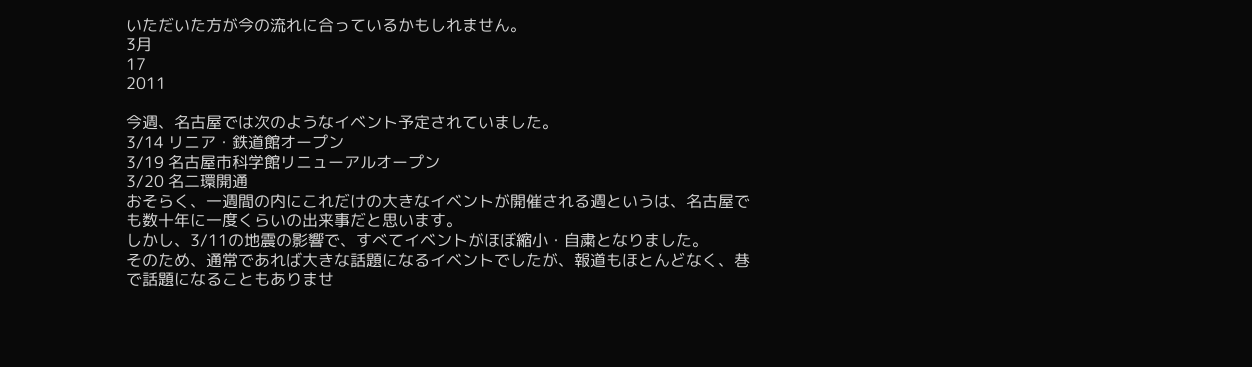いただいた方が今の流れに合っているかもしれません。
3月
17
2011

今週、名古屋では次のようなイベント予定されていました。
3/14 リニア・鉄道館オープン
3/19 名古屋市科学館リニューアルオープン
3/20 名二環開通
おそらく、一週間の内にこれだけの大きなイベントが開催される週というは、名古屋でも数十年に一度くらいの出来事だと思います。
しかし、3/11の地震の影響で、すべてイベントがほぼ縮小・自粛となりました。
そのため、通常であれば大きな話題になるイベントでしたが、報道もほとんどなく、巷で話題になることもありませ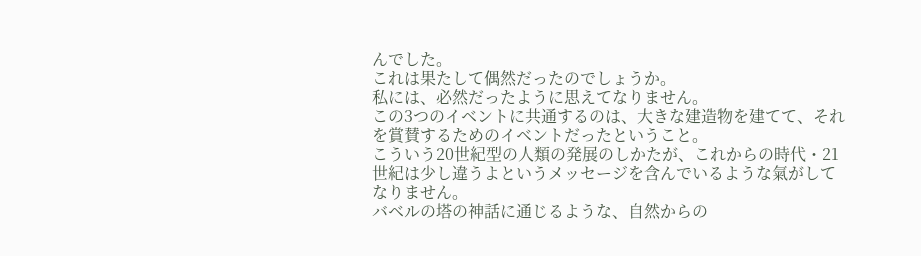んでした。
これは果たして偶然だったのでしょうか。
私には、必然だったように思えてなりません。
この3つのイベントに共通するのは、大きな建造物を建てて、それを賞賛するためのイベントだったということ。
こういう20世紀型の人類の発展のしかたが、これからの時代・21世紀は少し違うよというメッセージを含んでいるような氣がしてなりません。
バベルの塔の神話に通じるような、自然からの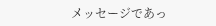メッセージであっ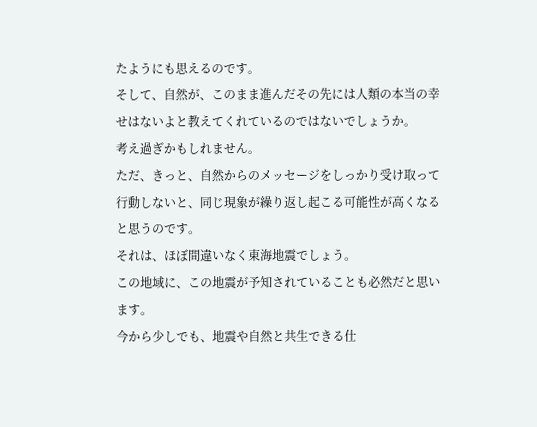たようにも思えるのです。
そして、自然が、このまま進んだその先には人類の本当の幸せはないよと教えてくれているのではないでしょうか。
考え過ぎかもしれません。
ただ、きっと、自然からのメッセージをしっかり受け取って行動しないと、同じ現象が繰り返し起こる可能性が高くなると思うのです。
それは、ほぼ間違いなく東海地震でしょう。
この地域に、この地震が予知されていることも必然だと思います。
今から少しでも、地震や自然と共生できる仕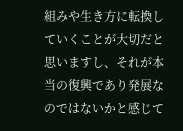組みや生き方に転換していくことが大切だと思いますし、それが本当の復興であり発展なのではないかと感じて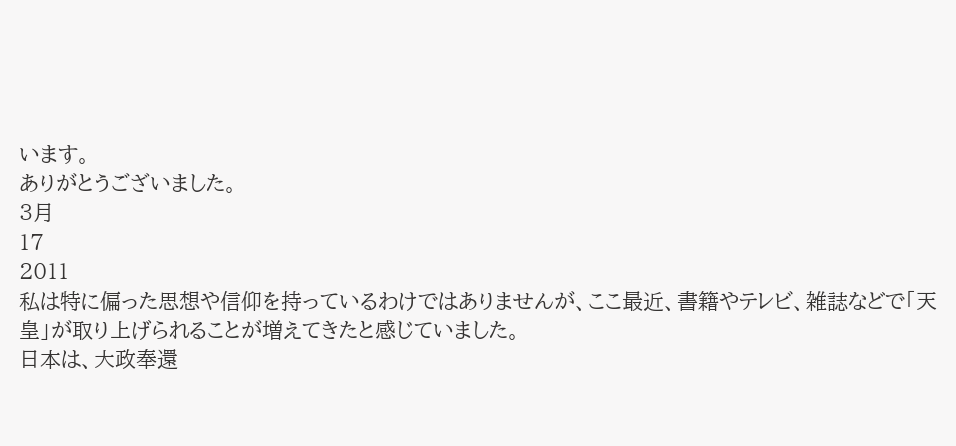います。
ありがとうございました。
3月
17
2011
私は特に偏った思想や信仰を持っているわけではありませんが、ここ最近、書籍やテレビ、雑誌などで「天皇」が取り上げられることが増えてきたと感じていました。
日本は、大政奉還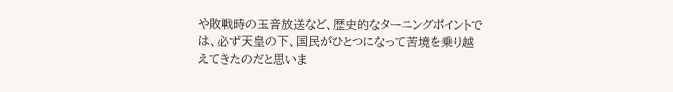や敗戦時の玉音放送など、歴史的なターニングポイントでは、必ず天皇の下、国民がひとつになって苦境を乗り越えてきたのだと思いま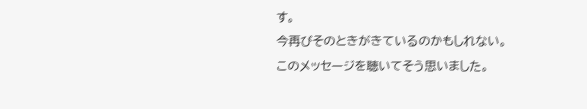す。
今再びそのときがきているのかもしれない。
このメッセージを聴いてそう思いました。